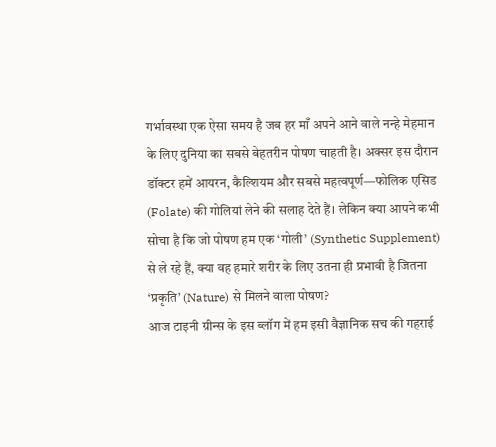गर्भावस्था एक ऐसा समय है जब हर माँ अपने आने वाले नन्हे मेहमान के लिए दुनिया का सबसे बेहतरीन पोषण चाहती है। अक्सर इस दौरान डॉक्टर हमें आयरन, कैल्शियम और सबसे महत्वपूर्ण—फोलिक एसिड (Folate) की गोलियां लेने की सलाह देते हैं। लेकिन क्या आपने कभी सोचा है कि जो पोषण हम एक ‘गोली’ (Synthetic Supplement) से ले रहे हैं, क्या वह हमारे शरीर के लिए उतना ही प्रभावी है जितना ‘प्रकृति’ (Nature) से मिलने वाला पोषण?
आज टाइनी ग्रीन्स के इस ब्लॉग में हम इसी वैज्ञानिक सच की गहराई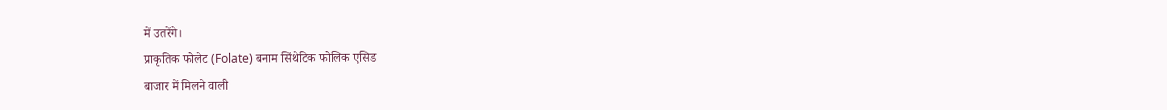में उतरेंगे।
प्राकृतिक फोलेट (Folate) बनाम सिंथेटिक फोलिक एसिड
बाजार में मिलने वाली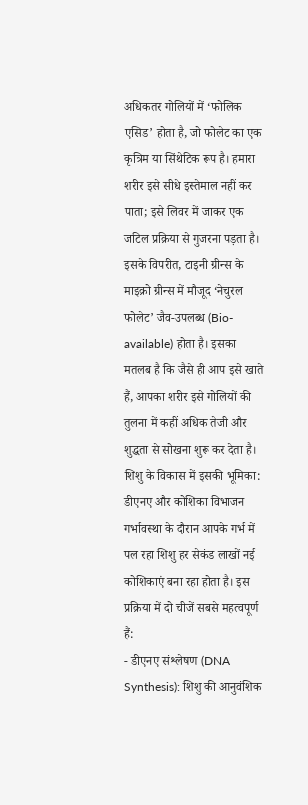अधिकतर गोलियों में ‘फोलिक एसिड’ होता है, जो फोलेट का एक कृत्रिम या सिंथेटिक रूप है। हमारा शरीर इसे सीधे इस्तेमाल नहीं कर पाता; इसे लिवर में जाकर एक जटिल प्रक्रिया से गुजरना पड़ता है। इसके विपरीत, टाइनी ग्रीन्स के माइक्रो ग्रीन्स में मौजूद ‘नेचुरल फोलेट’ जैव-उपलब्ध (Bio-available) होता है। इसका मतलब है कि जैसे ही आप इसे खाते हैं, आपका शरीर इसे गोलियों की तुलना में कहीं अधिक तेजी और शुद्धता से सोखना शुरू कर देता है।
शिशु के विकास में इसकी भूमिका: डीएनए और कोशिका विभाजन
गर्भावस्था के दौरान आपके गर्भ में पल रहा शिशु हर सेकंड लाखों नई कोशिकाएं बना रहा होता है। इस प्रक्रिया में दो चीजें सबसे महत्वपूर्ण हैं:
- डीएनए संश्लेषण (DNA Synthesis): शिशु की आनुवंशिक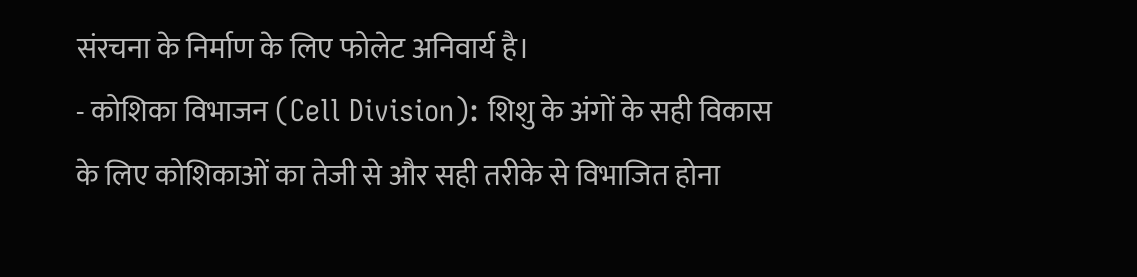संरचना के निर्माण के लिए फोलेट अनिवार्य है।
- कोशिका विभाजन (Cell Division): शिशु के अंगों के सही विकास के लिए कोशिकाओं का तेजी से और सही तरीके से विभाजित होना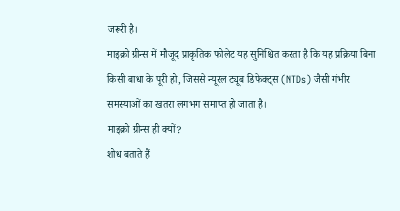जरूरी है।
माइक्रो ग्रीन्स में मौजूद प्राकृतिक फोलेट यह सुनिश्चित करता है कि यह प्रक्रिया बिना किसी बाधा के पूरी हो, जिससे न्यूरल ट्यूब डिफेक्ट्स (NTDs) जैसी गंभीर समस्याओं का खतरा लगभग समाप्त हो जाता है।
माइक्रो ग्रीन्स ही क्यों?
शोध बताते हैं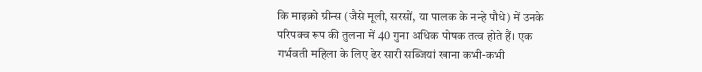कि माइक्रो ग्रीन्स (जैसे मूली, सरसों, या पालक के नन्हे पौधे) में उनके परिपक्व रूप की तुलना में 40 गुना अधिक पोषक तत्व होते हैं। एक गर्भवती महिला के लिए ढेर सारी सब्जियां खाना कभी-कभी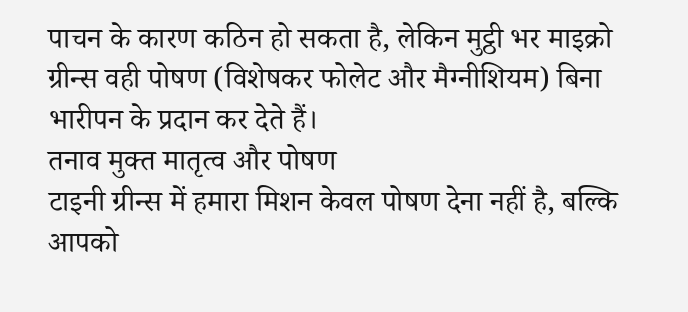पाचन के कारण कठिन हो सकता है, लेकिन मुट्ठी भर माइक्रो ग्रीन्स वही पोषण (विशेषकर फोलेट और मैग्नीशियम) बिना भारीपन के प्रदान कर देते हैं।
तनाव मुक्त मातृत्व और पोषण
टाइनी ग्रीन्स में हमारा मिशन केवल पोषण देना नहीं है, बल्कि आपको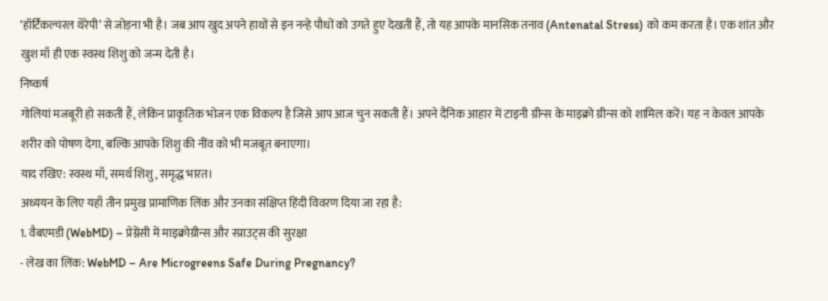‘हॉर्टिकल्चरल थेरेपी’ से जोड़ना भी है। जब आप खुद अपने हाथों से इन नन्हे पौधों को उगते हुए देखती हैं, तो यह आपके मानसिक तनाव (Antenatal Stress) को कम करता है। एक शांत और खुश माँ ही एक स्वस्थ शिशु को जन्म देती है।
निष्कर्ष
गोलियां मजबूरी हो सकती हैं, लेकिन प्राकृतिक भोजन एक विकल्प है जिसे आप आज चुन सकती हैं। अपने दैनिक आहार में टाइनी ग्रीन्स के माइक्रो ग्रीन्स को शामिल करें। यह न केवल आपके शरीर को पोषण देगा, बल्कि आपके शिशु की नींव को भी मजबूत बनाएगा।
याद रखिए: स्वस्थ माँ, समर्थ शिशु, समृद्ध भारत।
अध्ययन के लिए यहाँ तीन प्रमुख प्रामाणिक लिंक और उनका संक्षिप्त हिंदी विवरण दिया जा रहा है:
1. वैबएमडी (WebMD) – प्रेग्नेंसी में माइक्रोग्रीन्स और स्प्राउट्स की सुरक्षा
- लेख का लिंक: WebMD – Are Microgreens Safe During Pregnancy?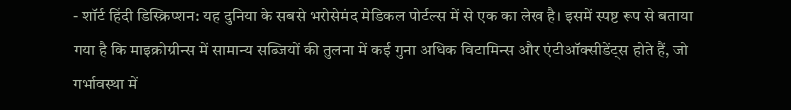- शॉर्ट हिंदी डिस्क्रिप्शन: यह दुनिया के सबसे भरोसेमंद मेडिकल पोर्टल्स में से एक का लेख है। इसमें स्पष्ट रूप से बताया गया है कि माइक्रोग्रीन्स में सामान्य सब्जियों की तुलना में कई गुना अधिक विटामिन्स और एंटीऑक्सीडेंट्स होते हैं, जो गर्भावस्था में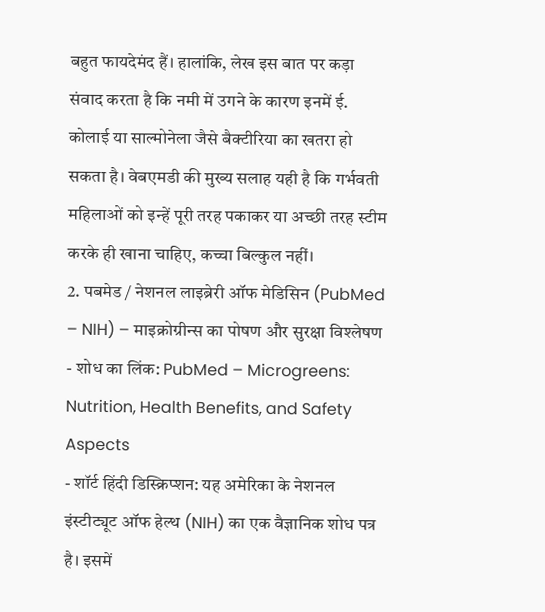बहुत फायदेमंद हैं। हालांकि, लेख इस बात पर कड़ा संवाद करता है कि नमी में उगने के कारण इनमें ई. कोलाई या साल्मोनेला जैसे बैक्टीरिया का खतरा हो सकता है। वेबएमडी की मुख्य सलाह यही है कि गर्भवती महिलाओं को इन्हें पूरी तरह पकाकर या अच्छी तरह स्टीम करके ही खाना चाहिए, कच्चा बिल्कुल नहीं।
2. पबमेड / नेशनल लाइब्रेरी ऑफ मेडिसिन (PubMed – NIH) – माइक्रोग्रीन्स का पोषण और सुरक्षा विश्लेषण
- शोध का लिंक: PubMed – Microgreens: Nutrition, Health Benefits, and Safety Aspects
- शॉर्ट हिंदी डिस्क्रिप्शन: यह अमेरिका के नेशनल इंस्टीट्यूट ऑफ हेल्थ (NIH) का एक वैज्ञानिक शोध पत्र है। इसमें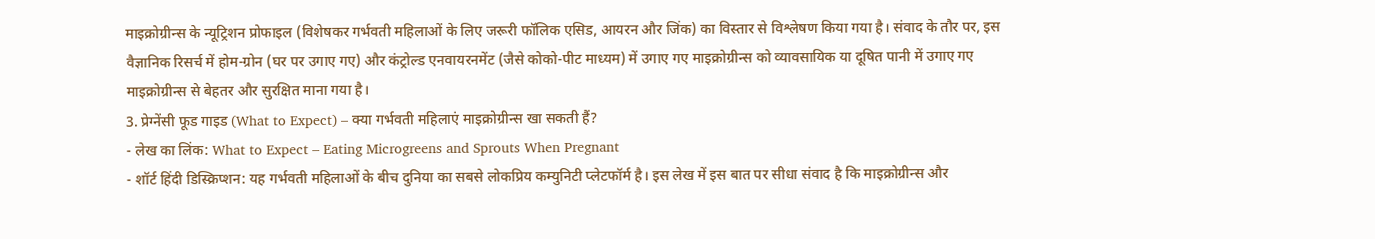माइक्रोग्रीन्स के न्यूट्रिशन प्रोफाइल (विशेषकर गर्भवती महिलाओं के लिए जरूरी फॉलिक एसिड, आयरन और जिंक) का विस्तार से विश्लेषण किया गया है। संवाद के तौर पर, इस वैज्ञानिक रिसर्च में होम-ग्रोन (घर पर उगाए गए) और कंट्रोल्ड एनवायरनमेंट (जैसे कोको-पीट माध्यम) में उगाए गए माइक्रोग्रीन्स को व्यावसायिक या दूषित पानी में उगाए गए माइक्रोग्रीन्स से बेहतर और सुरक्षित माना गया है।
3. प्रेग्नेंसी फूड गाइड (What to Expect) – क्या गर्भवती महिलाएं माइक्रोग्रीन्स खा सकती हैं?
- लेख का लिंक: What to Expect – Eating Microgreens and Sprouts When Pregnant
- शॉर्ट हिंदी डिस्क्रिप्शन: यह गर्भवती महिलाओं के बीच दुनिया का सबसे लोकप्रिय कम्युनिटी प्लेटफॉर्म है। इस लेख में इस बात पर सीधा संवाद है कि माइक्रोग्रीन्स और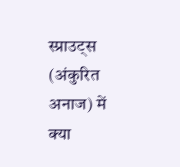स्प्राउट्स (अंकुरित अनाज) में क्या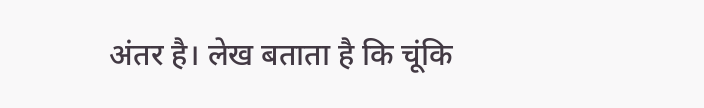अंतर है। लेख बताता है कि चूंकि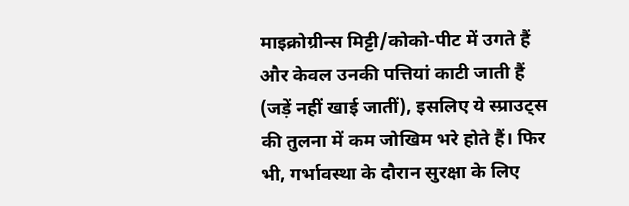माइक्रोग्रीन्स मिट्टी/कोको-पीट में उगते हैं और केवल उनकी पत्तियां काटी जाती हैं (जड़ें नहीं खाई जातीं), इसलिए ये स्प्राउट्स की तुलना में कम जोखिम भरे होते हैं। फिर भी, गर्भावस्था के दौरान सुरक्षा के लिए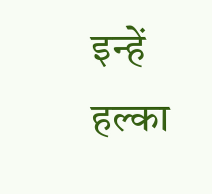इन्हें हल्का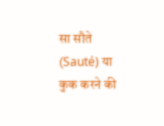सा सौते (Sauté) या कुक करने की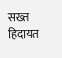सख्त हिदायत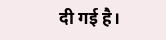दी गई है।